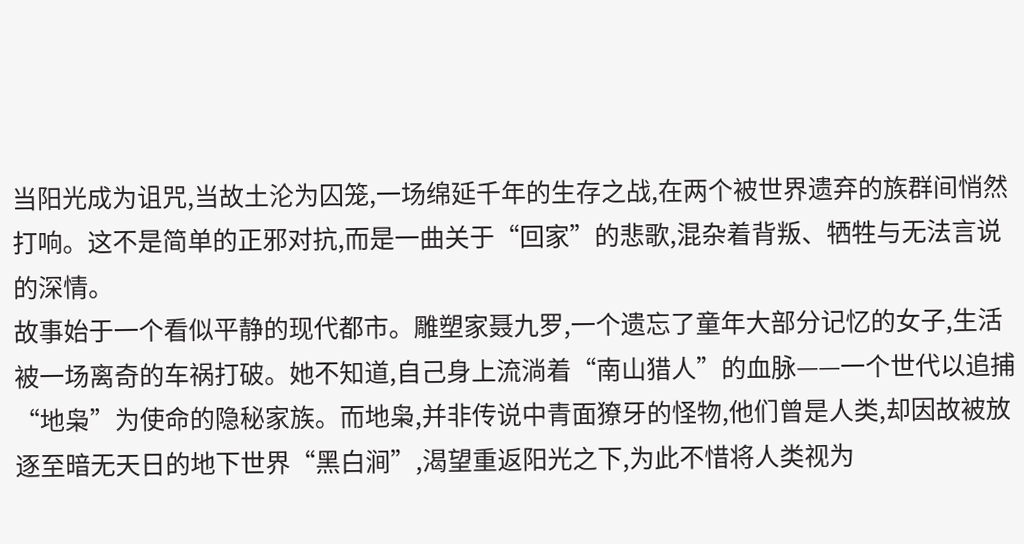当阳光成为诅咒,当故土沦为囚笼,一场绵延千年的生存之战,在两个被世界遗弃的族群间悄然打响。这不是简单的正邪对抗,而是一曲关于“回家”的悲歌,混杂着背叛、牺牲与无法言说的深情。
故事始于一个看似平静的现代都市。雕塑家聂九罗,一个遗忘了童年大部分记忆的女子,生活被一场离奇的车祸打破。她不知道,自己身上流淌着“南山猎人”的血脉——一个世代以追捕“地枭”为使命的隐秘家族。而地枭,并非传说中青面獠牙的怪物,他们曾是人类,却因故被放逐至暗无天日的地下世界“黑白涧”,渴望重返阳光之下,为此不惜将人类视为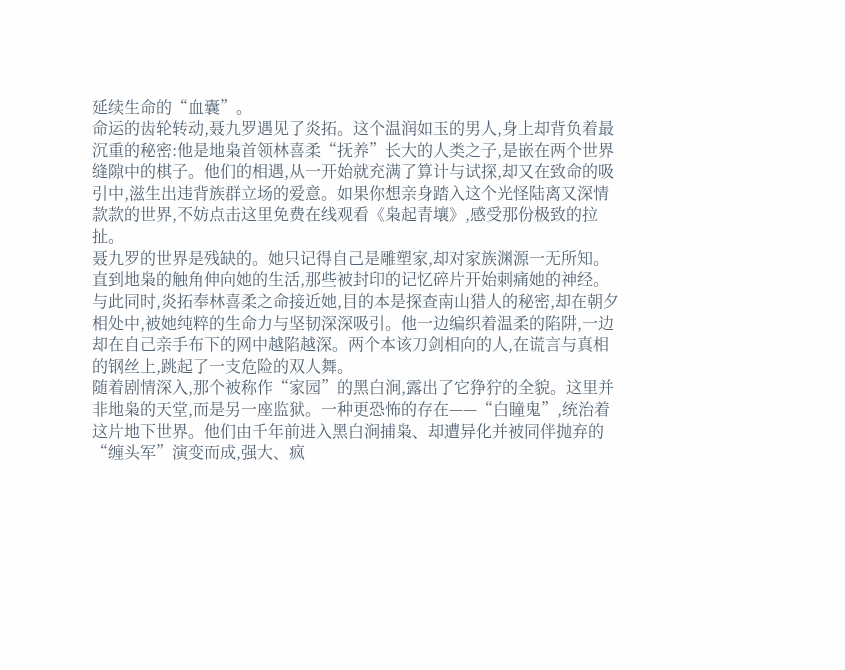延续生命的“血囊”。
命运的齿轮转动,聂九罗遇见了炎拓。这个温润如玉的男人,身上却背负着最沉重的秘密:他是地枭首领林喜柔“抚养”长大的人类之子,是嵌在两个世界缝隙中的棋子。他们的相遇,从一开始就充满了算计与试探,却又在致命的吸引中,滋生出违背族群立场的爱意。如果你想亲身踏入这个光怪陆离又深情款款的世界,不妨点击这里免费在线观看《枭起青壤》,感受那份极致的拉扯。
聂九罗的世界是残缺的。她只记得自己是雕塑家,却对家族渊源一无所知。直到地枭的触角伸向她的生活,那些被封印的记忆碎片开始刺痛她的神经。与此同时,炎拓奉林喜柔之命接近她,目的本是探查南山猎人的秘密,却在朝夕相处中,被她纯粹的生命力与坚韧深深吸引。他一边编织着温柔的陷阱,一边却在自己亲手布下的网中越陷越深。两个本该刀剑相向的人,在谎言与真相的钢丝上,跳起了一支危险的双人舞。
随着剧情深入,那个被称作“家园”的黑白涧,露出了它狰狞的全貌。这里并非地枭的天堂,而是另一座监狱。一种更恐怖的存在——“白瞳鬼”,统治着这片地下世界。他们由千年前进入黑白涧捕枭、却遭异化并被同伴抛弃的“缠头军”演变而成,强大、疯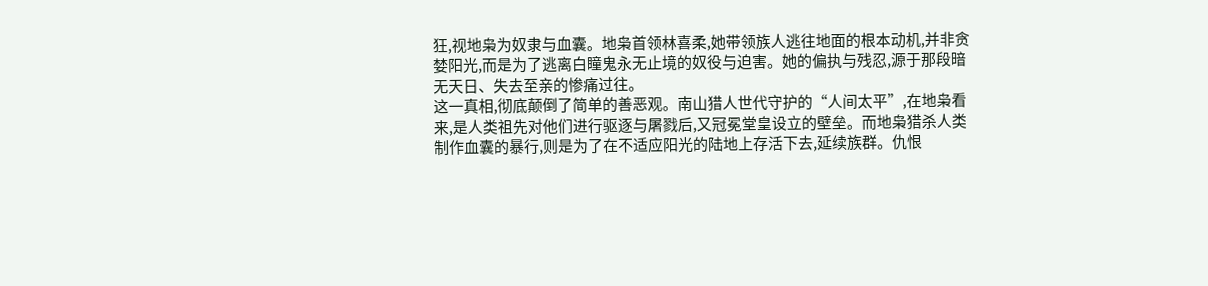狂,视地枭为奴隶与血囊。地枭首领林喜柔,她带领族人逃往地面的根本动机,并非贪婪阳光,而是为了逃离白瞳鬼永无止境的奴役与迫害。她的偏执与残忍,源于那段暗无天日、失去至亲的惨痛过往。
这一真相,彻底颠倒了简单的善恶观。南山猎人世代守护的“人间太平”,在地枭看来,是人类祖先对他们进行驱逐与屠戮后,又冠冕堂皇设立的壁垒。而地枭猎杀人类制作血囊的暴行,则是为了在不适应阳光的陆地上存活下去,延续族群。仇恨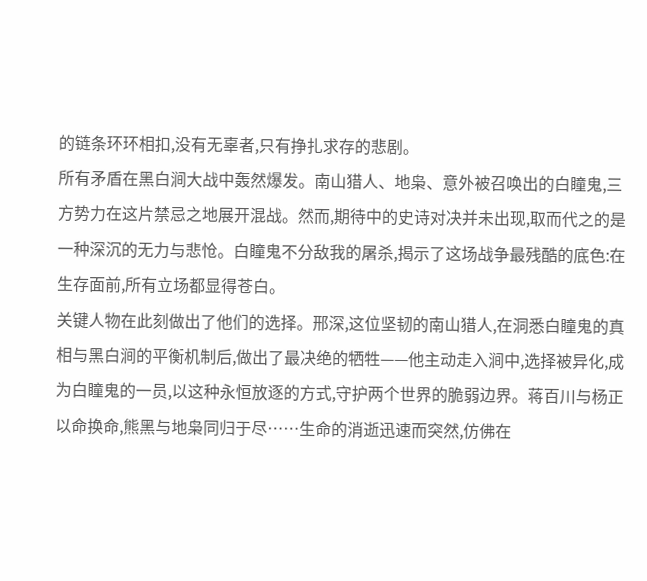的链条环环相扣,没有无辜者,只有挣扎求存的悲剧。
所有矛盾在黑白涧大战中轰然爆发。南山猎人、地枭、意外被召唤出的白瞳鬼,三方势力在这片禁忌之地展开混战。然而,期待中的史诗对决并未出现,取而代之的是一种深沉的无力与悲怆。白瞳鬼不分敌我的屠杀,揭示了这场战争最残酷的底色:在生存面前,所有立场都显得苍白。
关键人物在此刻做出了他们的选择。邢深,这位坚韧的南山猎人,在洞悉白瞳鬼的真相与黑白涧的平衡机制后,做出了最决绝的牺牲——他主动走入涧中,选择被异化,成为白瞳鬼的一员,以这种永恒放逐的方式,守护两个世界的脆弱边界。蒋百川与杨正以命换命,熊黑与地枭同归于尽……生命的消逝迅速而突然,仿佛在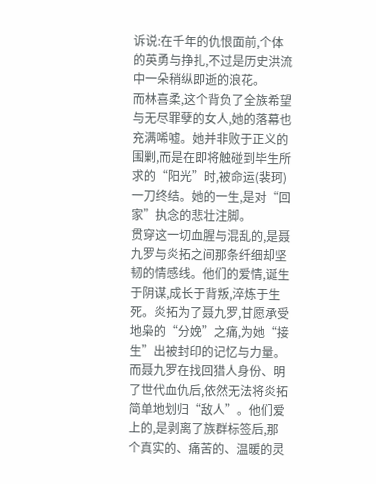诉说:在千年的仇恨面前,个体的英勇与挣扎,不过是历史洪流中一朵稍纵即逝的浪花。
而林喜柔,这个背负了全族希望与无尽罪孽的女人,她的落幕也充满唏嘘。她并非败于正义的围剿,而是在即将触碰到毕生所求的“阳光”时,被命运(裴珂)一刀终结。她的一生,是对“回家”执念的悲壮注脚。
贯穿这一切血腥与混乱的,是聂九罗与炎拓之间那条纤细却坚韧的情感线。他们的爱情,诞生于阴谋,成长于背叛,淬炼于生死。炎拓为了聂九罗,甘愿承受地枭的“分娩”之痛,为她“接生”出被封印的记忆与力量。而聂九罗在找回猎人身份、明了世代血仇后,依然无法将炎拓简单地划归“敌人”。他们爱上的,是剥离了族群标签后,那个真实的、痛苦的、温暖的灵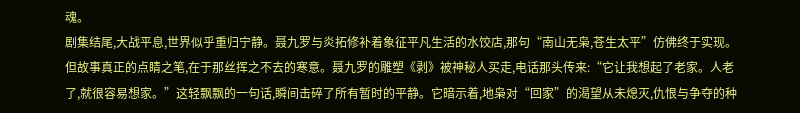魂。
剧集结尾,大战平息,世界似乎重归宁静。聂九罗与炎拓修补着象征平凡生活的水饺店,那句“南山无枭,苍生太平”仿佛终于实现。但故事真正的点睛之笔,在于那丝挥之不去的寒意。聂九罗的雕塑《剥》被神秘人买走,电话那头传来:“它让我想起了老家。人老了,就很容易想家。”这轻飘飘的一句话,瞬间击碎了所有暂时的平静。它暗示着,地枭对“回家”的渴望从未熄灭,仇恨与争夺的种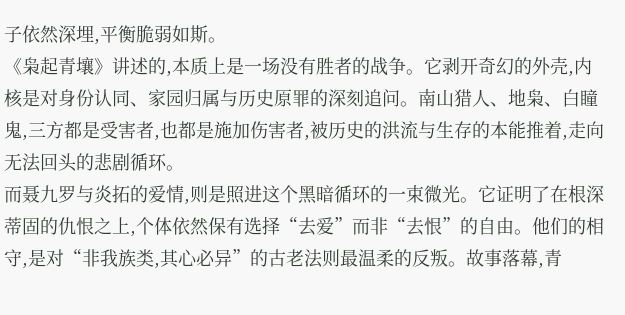子依然深埋,平衡脆弱如斯。
《枭起青壤》讲述的,本质上是一场没有胜者的战争。它剥开奇幻的外壳,内核是对身份认同、家园归属与历史原罪的深刻追问。南山猎人、地枭、白瞳鬼,三方都是受害者,也都是施加伤害者,被历史的洪流与生存的本能推着,走向无法回头的悲剧循环。
而聂九罗与炎拓的爱情,则是照进这个黑暗循环的一束微光。它证明了在根深蒂固的仇恨之上,个体依然保有选择“去爱”而非“去恨”的自由。他们的相守,是对“非我族类,其心必异”的古老法则最温柔的反叛。故事落幕,青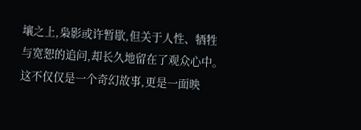壤之上,枭影或许暂歇,但关于人性、牺牲与宽恕的追问,却长久地留在了观众心中。这不仅仅是一个奇幻故事,更是一面映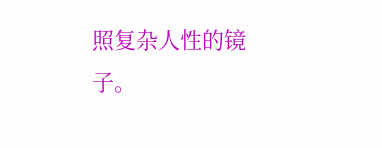照复杂人性的镜子。